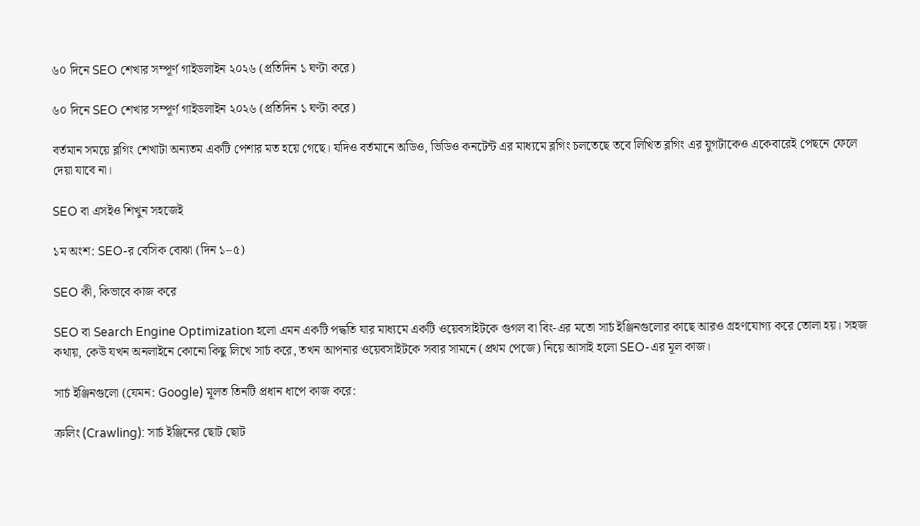৬০ দিনে SEO শেখার সম্পূর্ণ গাইডলাইন ২০২৬ (প্রতিদিন ১ ঘণ্টা করে)

৬০ দিনে SEO শেখার সম্পূর্ণ গাইডলাইন ২০২৬ (প্রতিদিন ১ ঘণ্টা করে)

বর্তমান সময়ে ব্লগিং শেখাটা অন্যতম একটি পেশার মত হয়ে গেছে। যদিও বর্তমানে অডিও, ভিডিও কনটেন্ট এর মাধ্যমে ব্লগিং চলতেছে তবে লিখিত ব্লগিং এর যুগটাকেও একেবারেই পেছনে ফেলে দেয়া যাবে না।

SEO বা এসইও শিখুন সহজেই

১ম অংশ: SEO-র বেসিক বোঝা (দিন ১–৫)

SEO কী, কিভাবে কাজ করে

SEO বা Search Engine Optimization হলো এমন একটি পদ্ধতি যার মাধ্যমে একটি ওয়েবসাইটকে গুগল বা বিং-এর মতো সার্চ ইঞ্জিনগুলোর কাছে আরও গ্রহণযোগ্য করে তোলা হয়। সহজ কথায়, কেউ যখন অনলাইনে কোনো কিছু লিখে সার্চ করে, তখন আপনার ওয়েবসাইটকে সবার সামনে (প্রথম পেজে) নিয়ে আসাই হলো SEO-এর মূল কাজ।

সার্চ ইঞ্জিনগুলো (যেমন: Google) মূলত তিনটি প্রধান ধাপে কাজ করে:

ক্রলিং (Crawling): সার্চ ইঞ্জিনের ছোট ছোট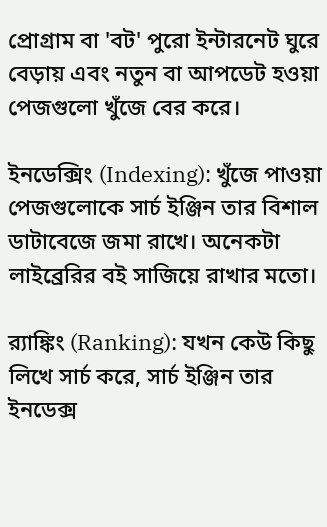প্রোগ্রাম বা 'বট' পুরো ইন্টারনেট ঘুরে বেড়ায় এবং নতুন বা আপডেট হওয়া পেজগুলো খুঁজে বের করে।

ইনডেক্সিং (Indexing): খুঁজে পাওয়া পেজগুলোকে সার্চ ইঞ্জিন তার বিশাল ডাটাবেজে জমা রাখে। অনেকটা লাইব্রেরির বই সাজিয়ে রাখার মতো।

র‍্যাঙ্কিং (Ranking): যখন কেউ কিছু লিখে সার্চ করে, সার্চ ইঞ্জিন তার ইনডেক্স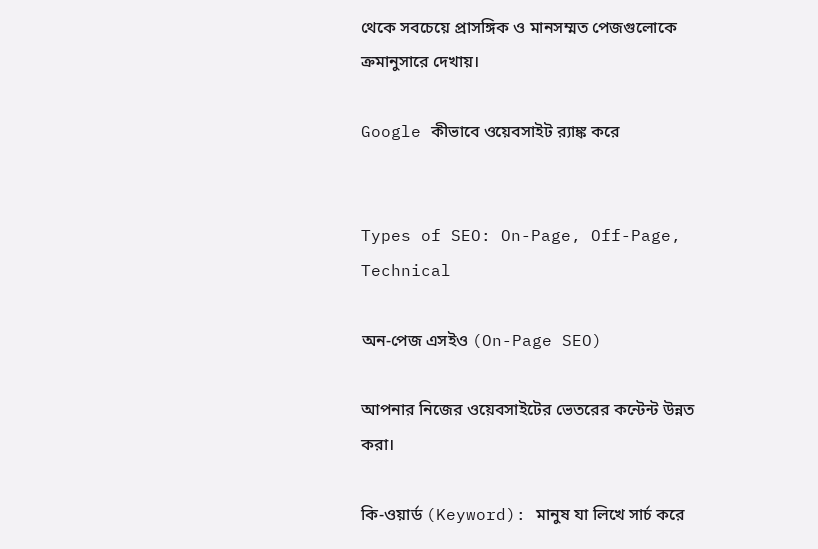থেকে সবচেয়ে প্রাসঙ্গিক ও মানসম্মত পেজগুলোকে ক্রমানুসারে দেখায়।

Google কীভাবে ওয়েবসাইট র‍্যাঙ্ক করে


Types of SEO: On-Page, Off-Page, Technical

অন-পেজ এসইও (On-Page SEO)

আপনার নিজের ওয়েবসাইটের ভেতরের কন্টেন্ট উন্নত করা।

কি-ওয়ার্ড (Keyword): মানুষ যা লিখে সার্চ করে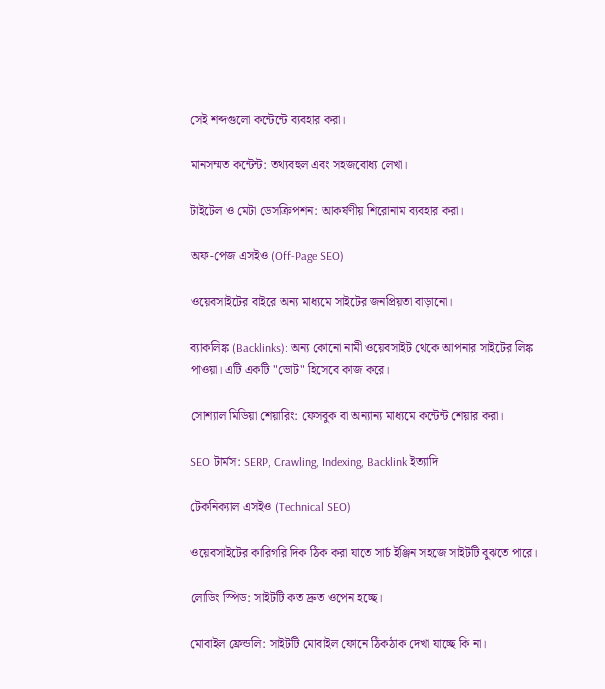সেই শব্দগুলো কন্টেন্টে ব্যবহার করা।

মানসম্মত কন্টেন্ট: তথ্যবহুল এবং সহজবোধ্য লেখা।

টাইটেল ও মেটা ডেসক্রিপশন: আকর্ষণীয় শিরোনাম ব্যবহার করা।

অফ-পেজ এসইও (Off-Page SEO)

ওয়েবসাইটের বাইরে অন্য মাধ্যমে সাইটের জনপ্রিয়তা বাড়ানো।

ব্যাকলিঙ্ক (Backlinks): অন্য কোনো নামী ওয়েবসাইট থেকে আপনার সাইটের লিঙ্ক পাওয়া। এটি একটি "ভোট" হিসেবে কাজ করে।

সোশ্যাল মিডিয়া শেয়ারিং: ফেসবুক বা অন্যান্য মাধ্যমে কন্টেন্ট শেয়ার করা।

SEO টার্মস: SERP, Crawling, Indexing, Backlink ইত্যাদি

টেকনিক্যাল এসইও (Technical SEO)

ওয়েবসাইটের কারিগরি দিক ঠিক করা যাতে সার্চ ইঞ্জিন সহজে সাইটটি বুঝতে পারে।

লোডিং স্পিড: সাইটটি কত দ্রুত ওপেন হচ্ছে।

মোবাইল ফ্রেন্ডলি: সাইটটি মোবাইল ফোনে ঠিকঠাক দেখা যাচ্ছে কি না।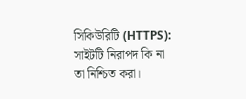সিকিউরিটি (HTTPS): সাইটটি নিরাপদ কি না তা নিশ্চিত করা।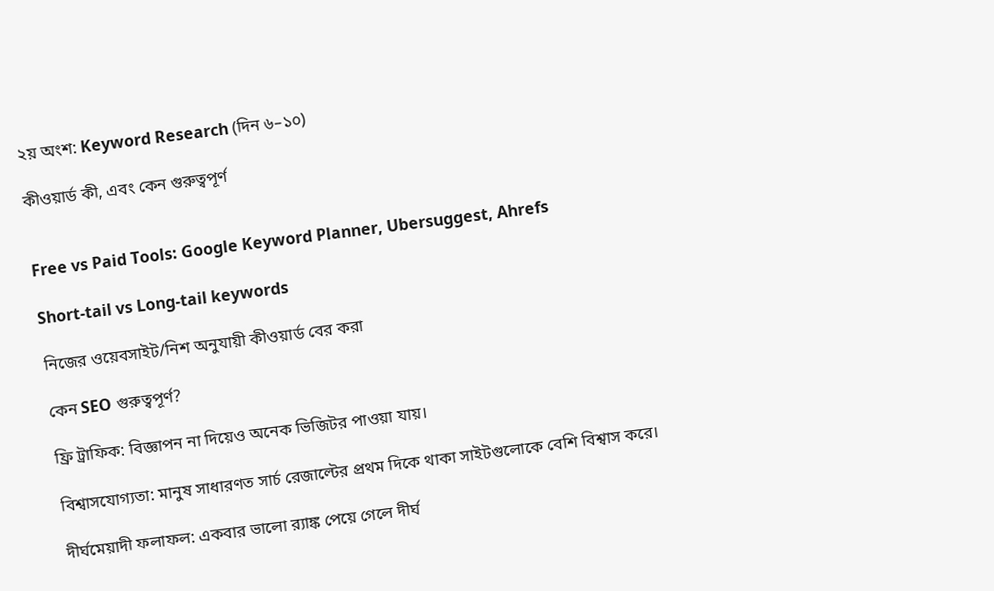২য় অংশ: Keyword Research (দিন ৬–১০)

কীওয়ার্ড কী, এবং কেন গুরুত্বপূর্ণ


Free vs Paid Tools: Google Keyword Planner, Ubersuggest, Ahrefs

Short-tail vs Long-tail keywords

নিজের ওয়েবসাইট/নিশ অনুযায়ী কীওয়ার্ড বের করা

কেন SEO গুরুত্বপূর্ণ?

ফ্রি ট্রাফিক: বিজ্ঞাপন না দিয়েও অনেক ভিজিটর পাওয়া যায়।

বিশ্বাসযোগ্যতা: মানুষ সাধারণত সার্চ রেজাল্টের প্রথম দিকে থাকা সাইটগুলোকে বেশি বিশ্বাস করে।

দীর্ঘমেয়াদী ফলাফল: একবার ভালো র‍্যাঙ্ক পেয়ে গেলে দীর্ঘ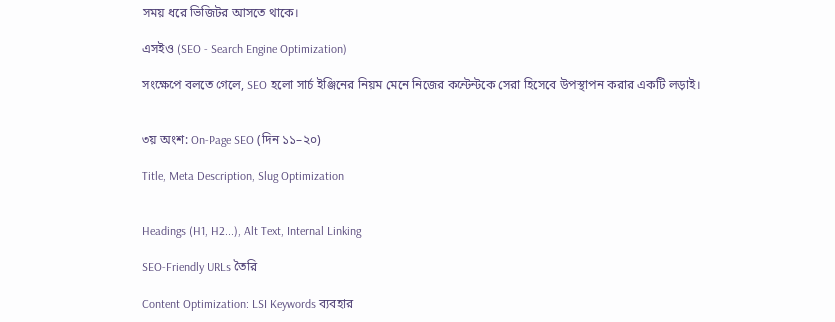সময় ধরে ভিজিটর আসতে থাকে।

এসইও (SEO - Search Engine Optimization)

সংক্ষেপে বলতে গেলে, SEO হলো সার্চ ইঞ্জিনের নিয়ম মেনে নিজের কন্টেন্টকে সেরা হিসেবে উপস্থাপন করার একটি লড়াই।


৩য় অংশ: On-Page SEO (দিন ১১–২০)

Title, Meta Description, Slug Optimization


Headings (H1, H2...), Alt Text, Internal Linking

SEO-Friendly URLs তৈরি

Content Optimization: LSI Keywords ব্যবহার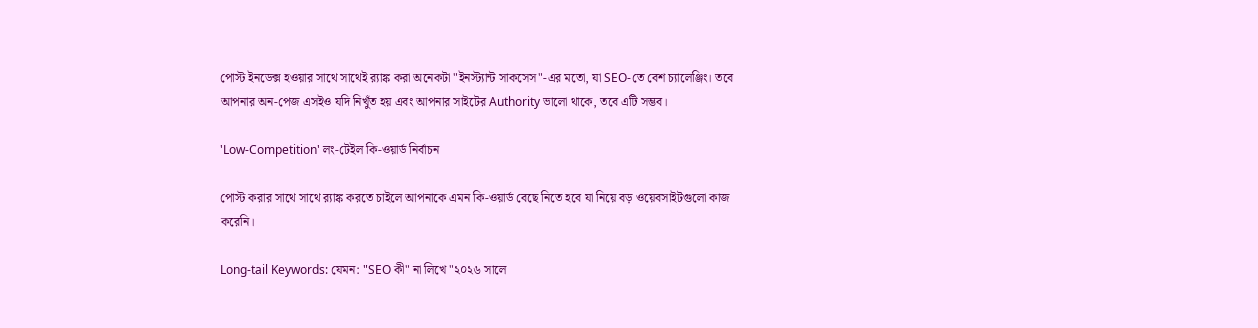পোস্ট ইনডেক্স হওয়ার সাথে সাথেই র‍্যাঙ্ক করা অনেকটা "ইনস্ট্যান্ট সাকসেস"-এর মতো, যা SEO-তে বেশ চ্যালেঞ্জিং। তবে আপনার অন-পেজ এসইও যদি নিখুঁত হয় এবং আপনার সাইটের Authority ভালো থাকে, তবে এটি সম্ভব।

'Low-Competition' লং-টেইল কি-ওয়ার্ড নির্বাচন

পোস্ট করার সাথে সাথে র‍্যাঙ্ক করতে চাইলে আপনাকে এমন কি-ওয়ার্ড বেছে নিতে হবে যা নিয়ে বড় ওয়েবসাইটগুলো কাজ করেনি।

Long-tail Keywords: যেমন: "SEO কী" না লিখে "২০২৬ সালে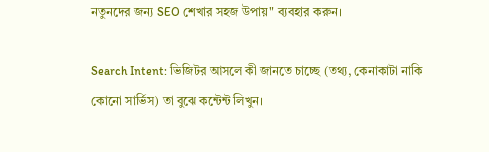নতুনদের জন্য SEO শেখার সহজ উপায়" ব্যবহার করুন।

Search Intent: ভিজিটর আসলে কী জানতে চাচ্ছে (তথ্য, কেনাকাটা নাকি কোনো সার্ভিস) তা বুঝে কন্টেন্ট লিখুন।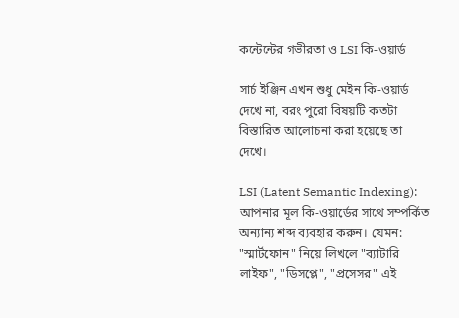কন্টেন্টের গভীরতা ও LSI কি-ওয়ার্ড

সার্চ ইঞ্জিন এখন শুধু মেইন কি-ওয়ার্ড দেখে না, বরং পুরো বিষয়টি কতটা বিস্তারিত আলোচনা করা হয়েছে তা দেখে।

LSI (Latent Semantic Indexing): আপনার মূল কি-ওয়ার্ডের সাথে সম্পর্কিত অন্যান্য শব্দ ব্যবহার করুন। যেমন: "স্মার্টফোন" নিয়ে লিখলে "ব্যাটারি লাইফ", "ডিসপ্লে", "প্রসেসর" এই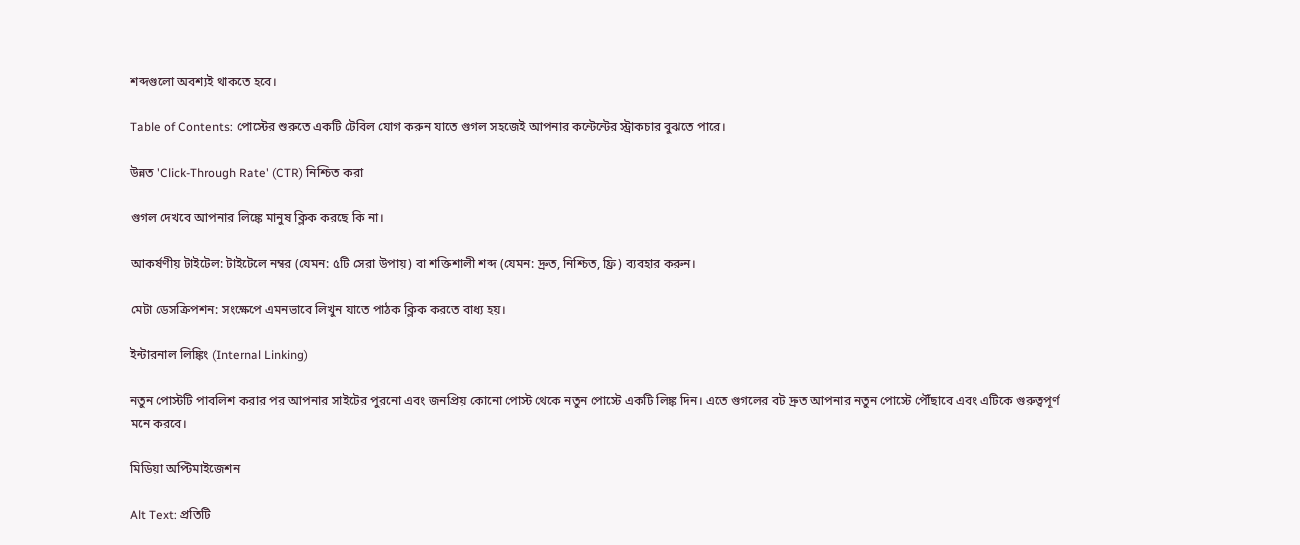শব্দগুলো অবশ্যই থাকতে হবে।

Table of Contents: পোস্টের শুরুতে একটি টেবিল যোগ করুন যাতে গুগল সহজেই আপনার কন্টেন্টের স্ট্রাকচার বুঝতে পারে।

উন্নত 'Click-Through Rate' (CTR) নিশ্চিত করা

গুগল দেখবে আপনার লিঙ্কে মানুষ ক্লিক করছে কি না।

আকর্ষণীয় টাইটেল: টাইটেলে নম্বর (যেমন: ৫টি সেরা উপায়) বা শক্তিশালী শব্দ (যেমন: দ্রুত, নিশ্চিত, ফ্রি) ব্যবহার করুন।

মেটা ডেসক্রিপশন: সংক্ষেপে এমনভাবে লিখুন যাতে পাঠক ক্লিক করতে বাধ্য হয়।

ইন্টারনাল লিঙ্কিং (Internal Linking)

নতুন পোস্টটি পাবলিশ করার পর আপনার সাইটের পুরনো এবং জনপ্রিয় কোনো পোস্ট থেকে নতুন পোস্টে একটি লিঙ্ক দিন। এতে গুগলের বট দ্রুত আপনার নতুন পোস্টে পৌঁছাবে এবং এটিকে গুরুত্বপূর্ণ মনে করবে।

মিডিয়া অপ্টিমাইজেশন

Alt Text: প্রতিটি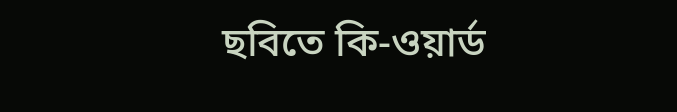ছবিতে কি-ওয়ার্ড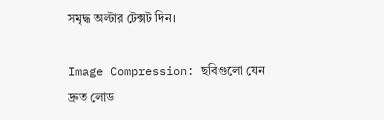সমৃদ্ধ অল্টার টেক্সট দিন।

Image Compression: ছবিগুলো যেন দ্রুত লোড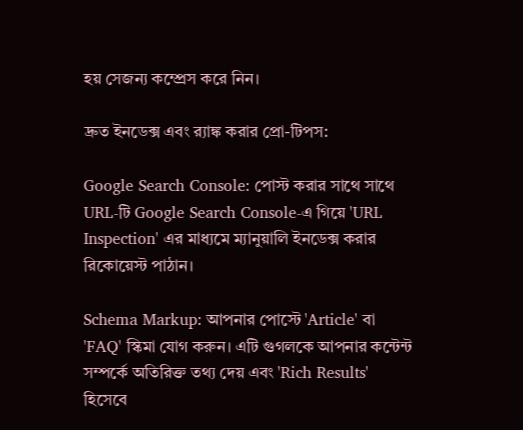হয় সেজন্য কম্প্রেস করে নিন।

দ্রুত ইনডেক্স এবং র‍্যাঙ্ক করার প্রো-টিপস:

Google Search Console: পোস্ট করার সাথে সাথে URL-টি Google Search Console-এ গিয়ে 'URL Inspection' এর মাধ্যমে ম্যানুয়ালি ইনডেক্স করার রিকোয়েস্ট পাঠান।

Schema Markup: আপনার পোস্টে 'Article' বা 'FAQ' স্কিমা যোগ করুন। এটি গুগলকে আপনার কন্টেন্ট সম্পর্কে অতিরিক্ত তথ্য দেয় এবং 'Rich Results' হিসেবে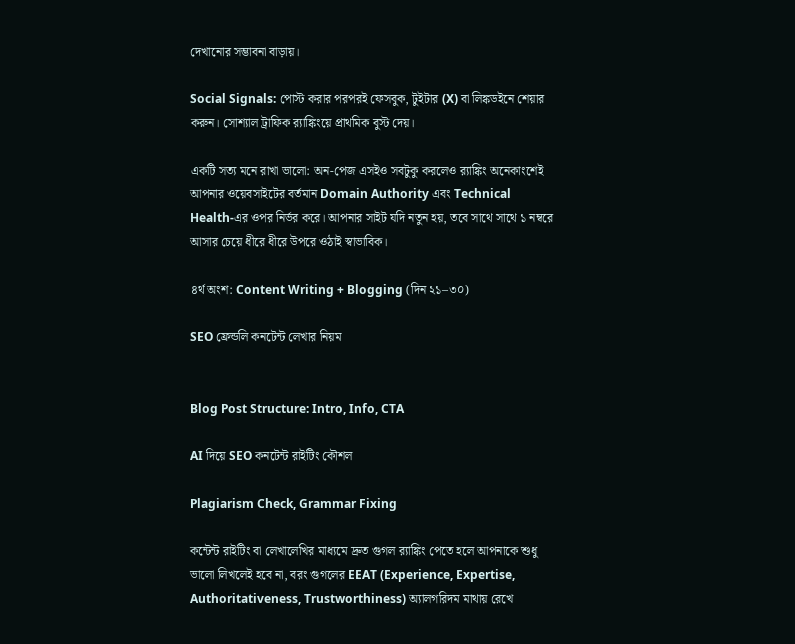দেখানোর সম্ভাবনা বাড়ায়।

Social Signals: পোস্ট করার পরপরই ফেসবুক, টুইটার (X) বা লিঙ্কডইনে শেয়ার করুন। সোশ্যাল ট্রাফিক র‍্যাঙ্কিংয়ে প্রাথমিক বুস্ট দেয়।

একটি সত্য মনে রাখা ভালো: অন-পেজ এসইও সবটুকু করলেও র‍্যাঙ্কিং অনেকাংশেই আপনার ওয়েবসাইটের বর্তমান Domain Authority এবং Technical Health-এর ওপর নির্ভর করে। আপনার সাইট যদি নতুন হয়, তবে সাথে সাথে ১ নম্বরে আসার চেয়ে ধীরে ধীরে উপরে ওঠাই স্বাভাবিক।

৪র্থ অংশ: Content Writing + Blogging (দিন ২১–৩০)

SEO ফ্রেন্ডলি কনটেন্ট লেখার নিয়ম


Blog Post Structure: Intro, Info, CTA

AI দিয়ে SEO কনটেন্ট রাইটিং কৌশল

Plagiarism Check, Grammar Fixing

কন্টেন্ট রাইটিং বা লেখালেখির মাধ্যমে দ্রুত গুগল র‍্যাঙ্কিং পেতে হলে আপনাকে শুধু ভালো লিখলেই হবে না, বরং গুগলের EEAT (Experience, Expertise, Authoritativeness, Trustworthiness) অ্যালগরিদম মাথায় রেখে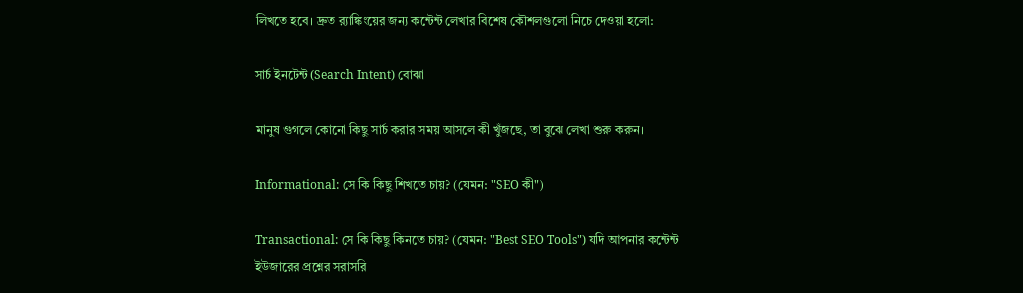লিখতে হবে। দ্রুত র‍্যাঙ্কিংয়ের জন্য কন্টেন্ট লেখার বিশেষ কৌশলগুলো নিচে দেওয়া হলো:

সার্চ ইনটেন্ট (Search Intent) বোঝা

মানুষ গুগলে কোনো কিছু সার্চ করার সময় আসলে কী খুঁজছে, তা বুঝে লেখা শুরু করুন।

Informational: সে কি কিছু শিখতে চায়? (যেমন: "SEO কী")

Transactional: সে কি কিছু কিনতে চায়? (যেমন: "Best SEO Tools") যদি আপনার কন্টেন্ট ইউজারের প্রশ্নের সরাসরি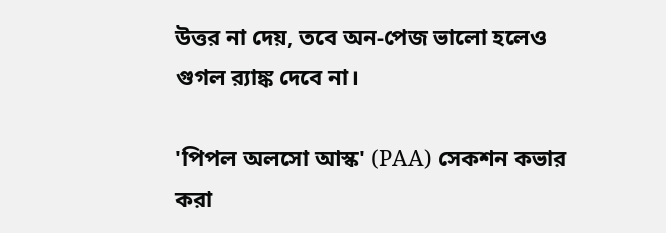উত্তর না দেয়, তবে অন-পেজ ভালো হলেও গুগল র‍্যাঙ্ক দেবে না।

'পিপল অলসো আস্ক' (PAA) সেকশন কভার করা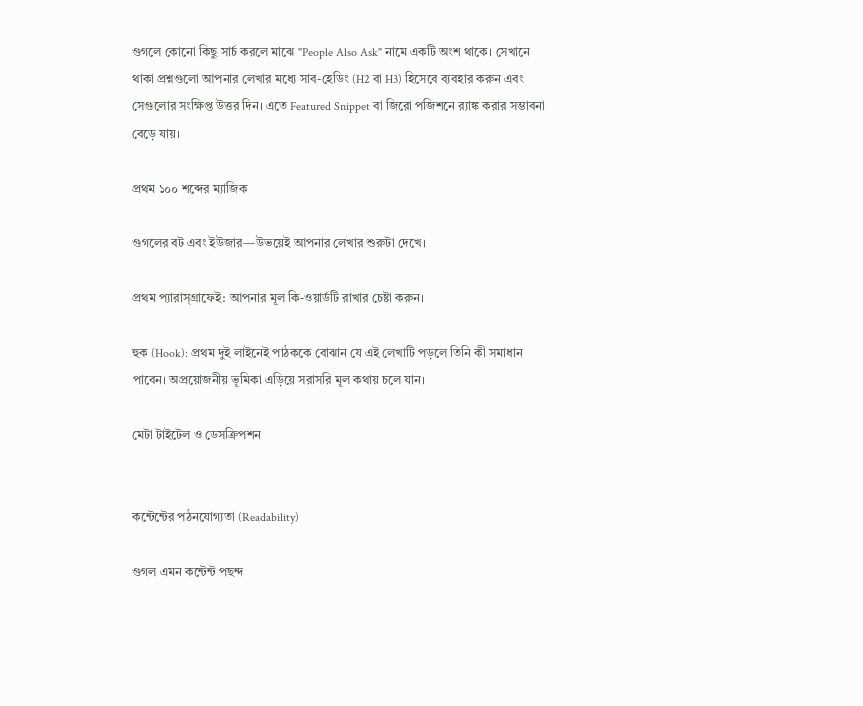গুগলে কোনো কিছু সার্চ করলে মাঝে "People Also Ask" নামে একটি অংশ থাকে। সেখানে থাকা প্রশ্নগুলো আপনার লেখার মধ্যে সাব-হেডিং (H2 বা H3) হিসেবে ব্যবহার করুন এবং সেগুলোর সংক্ষিপ্ত উত্তর দিন। এতে Featured Snippet বা জিরো পজিশনে র‍্যাঙ্ক করার সম্ভাবনা বেড়ে যায়।

প্রথম ১০০ শব্দের ম্যাজিক

গুগলের বট এবং ইউজার—উভয়েই আপনার লেখার শুরুটা দেখে।

প্রথম প্যারাস্গ্রাফেই: আপনার মূল কি-ওয়ার্ডটি রাখার চেষ্টা করুন।

হুক (Hook): প্রথম দুই লাইনেই পাঠককে বোঝান যে এই লেখাটি পড়লে তিনি কী সমাধান পাবেন। অপ্রয়োজনীয় ভূমিকা এড়িয়ে সরাসরি মূল কথায় চলে যান।

মেটা টাইটেল ও ডেসক্রিপশন


কন্টেন্টের পঠনযোগ্যতা (Readability)

গুগল এমন কন্টেন্ট পছন্দ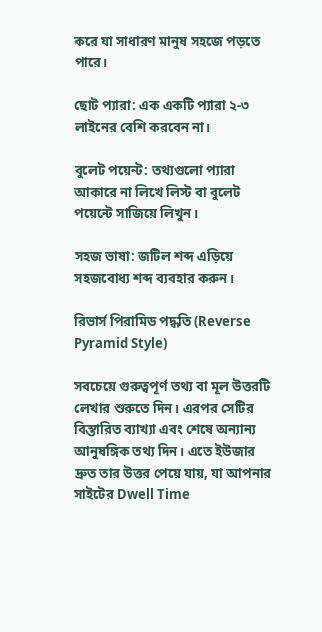করে যা সাধারণ মানুষ সহজে পড়তে পারে।

ছোট প্যারা: এক একটি প্যারা ২-৩ লাইনের বেশি করবেন না।

বুলেট পয়েন্ট: তথ্যগুলো প্যারা আকারে না লিখে লিস্ট বা বুলেট পয়েন্টে সাজিয়ে লিখুন।

সহজ ভাষা: জটিল শব্দ এড়িয়ে সহজবোধ্য শব্দ ব্যবহার করুন।

রিভার্স পিরামিড পদ্ধতি (Reverse Pyramid Style)

সবচেয়ে গুরুত্বপূর্ণ তথ্য বা মূল উত্তরটি লেখার শুরুতে দিন। এরপর সেটির বিস্তারিত ব্যাখ্যা এবং শেষে অন্যান্য আনুষঙ্গিক তথ্য দিন। এতে ইউজার দ্রুত তার উত্তর পেয়ে যায়, যা আপনার সাইটের Dwell Time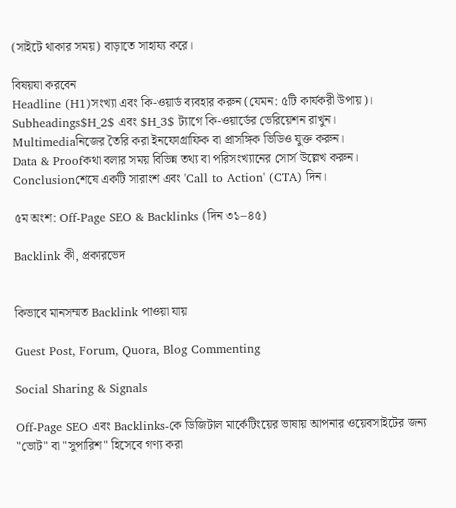(সাইটে থাকার সময়) বাড়াতে সাহায্য করে।

বিষয়যা করবেন
Headline (H1)সংখ্যা এবং কি-ওয়ার্ড ব্যবহার করুন (যেমন: ৫টি কার্যকরী উপায়)।
Subheadings$H_2$ এবং $H_3$ ট্যাগে কি-ওয়ার্ডের ভেরিয়েশন রাখুন।
Multimediaনিজের তৈরি করা ইনফোগ্রাফিক বা প্রাসঙ্গিক ভিডিও যুক্ত করুন।
Data & Proofকথা বলার সময় বিভিন্ন তথ্য বা পরিসংখ্যানের সোর্স উল্লেখ করুন।
Conclusionশেষে একটি সারাংশ এবং 'Call to Action' (CTA) দিন।

৫ম অংশ: Off-Page SEO & Backlinks (দিন ৩১–৪৫)

Backlink কী, প্রকারভেদ


কিভাবে মানসম্মত Backlink পাওয়া যায়

Guest Post, Forum, Quora, Blog Commenting

Social Sharing & Signals

Off-Page SEO এবং Backlinks-কে ডিজিটাল মার্কেটিংয়ের ভাষায় আপনার ওয়েবসাইটের জন্য "ভোট" বা "সুপারিশ" হিসেবে গণ্য করা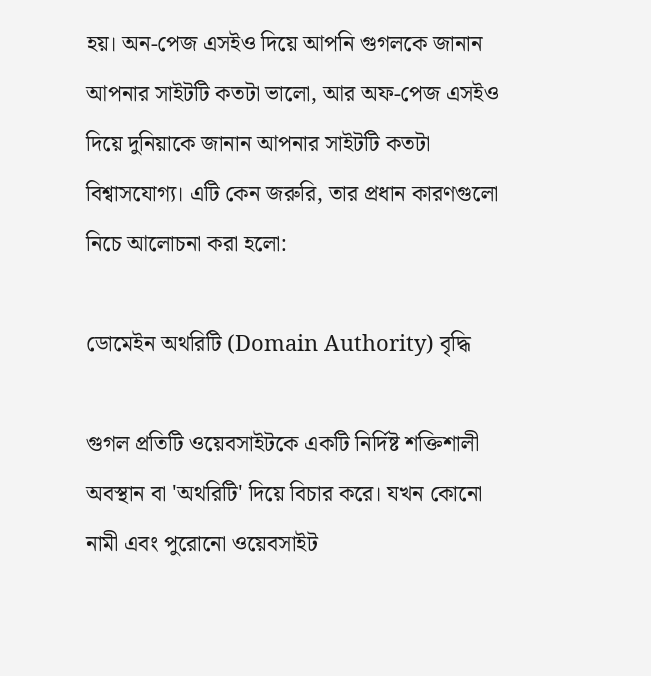হয়। অন-পেজ এসইও দিয়ে আপনি গুগলকে জানান আপনার সাইটটি কতটা ভালো, আর অফ-পেজ এসইও দিয়ে দুনিয়াকে জানান আপনার সাইটটি কতটা বিশ্বাসযোগ্য। এটি কেন জরুরি, তার প্রধান কারণগুলো নিচে আলোচনা করা হলো:

ডোমেইন অথরিটি (Domain Authority) বৃদ্ধি

গুগল প্রতিটি ওয়েবসাইটকে একটি নির্দিষ্ট শক্তিশালী অবস্থান বা 'অথরিটি' দিয়ে বিচার করে। যখন কোনো নামী এবং পুরোনো ওয়েবসাইট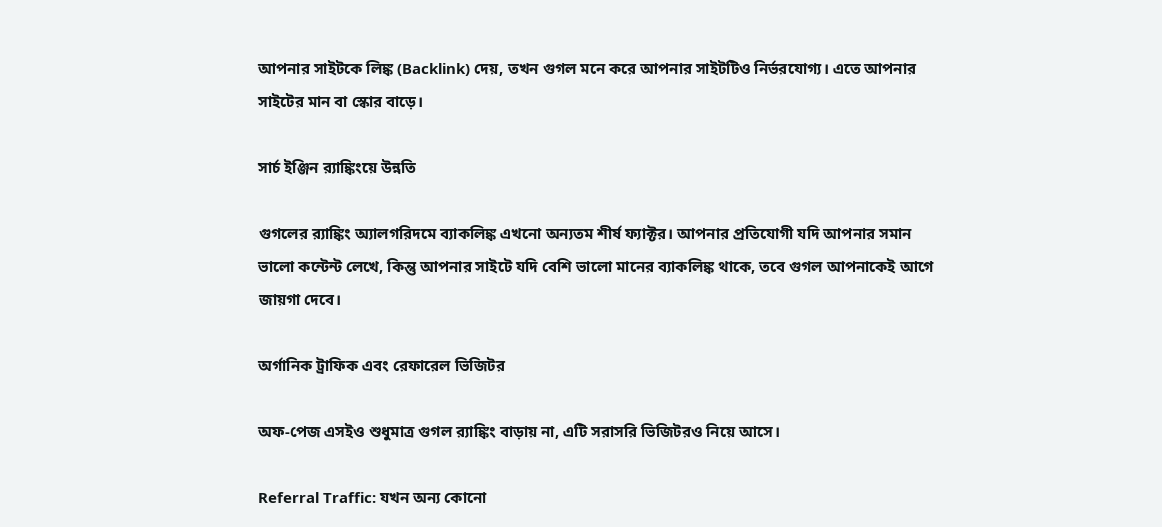আপনার সাইটকে লিঙ্ক (Backlink) দেয়, তখন গুগল মনে করে আপনার সাইটটিও নির্ভরযোগ্য। এতে আপনার সাইটের মান বা স্কোর বাড়ে।

সার্চ ইঞ্জিন র‍্যাঙ্কিংয়ে উন্নতি

গুগলের র‍্যাঙ্কিং অ্যালগরিদমে ব্যাকলিঙ্ক এখনো অন্যতম শীর্ষ ফ্যাক্টর। আপনার প্রতিযোগী যদি আপনার সমান ভালো কন্টেন্ট লেখে, কিন্তু আপনার সাইটে যদি বেশি ভালো মানের ব্যাকলিঙ্ক থাকে, তবে গুগল আপনাকেই আগে জায়গা দেবে।

অর্গানিক ট্রাফিক এবং রেফারেল ভিজিটর

অফ-পেজ এসইও শুধুমাত্র গুগল র‍্যাঙ্কিং বাড়ায় না, এটি সরাসরি ভিজিটরও নিয়ে আসে।

Referral Traffic: যখন অন্য কোনো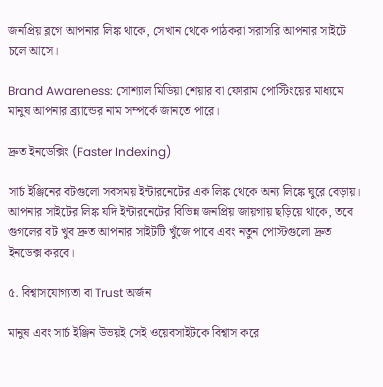জনপ্রিয় ব্লগে আপনার লিঙ্ক থাকে, সেখান থেকে পাঠকরা সরাসরি আপনার সাইটে চলে আসে।

Brand Awareness: সোশ্যাল মিডিয়া শেয়ার বা ফোরাম পোস্টিংয়ের মাধ্যমে মানুষ আপনার ব্র্যান্ডের নাম সম্পর্কে জানতে পারে।

দ্রুত ইনডেক্সিং (Faster Indexing)

সার্চ ইঞ্জিনের বটগুলো সবসময় ইন্টারনেটের এক লিঙ্ক থেকে অন্য লিঙ্কে ঘুরে বেড়ায়। আপনার সাইটের লিঙ্ক যদি ইন্টারনেটের বিভিন্ন জনপ্রিয় জায়গায় ছড়িয়ে থাকে, তবে গুগলের বট খুব দ্রুত আপনার সাইটটি খুঁজে পাবে এবং নতুন পোস্টগুলো দ্রুত ইনডেক্স করবে।

৫. বিশ্বাসযোগ্যতা বা Trust অর্জন

মানুষ এবং সার্চ ইঞ্জিন উভয়ই সেই ওয়েবসাইটকে বিশ্বাস করে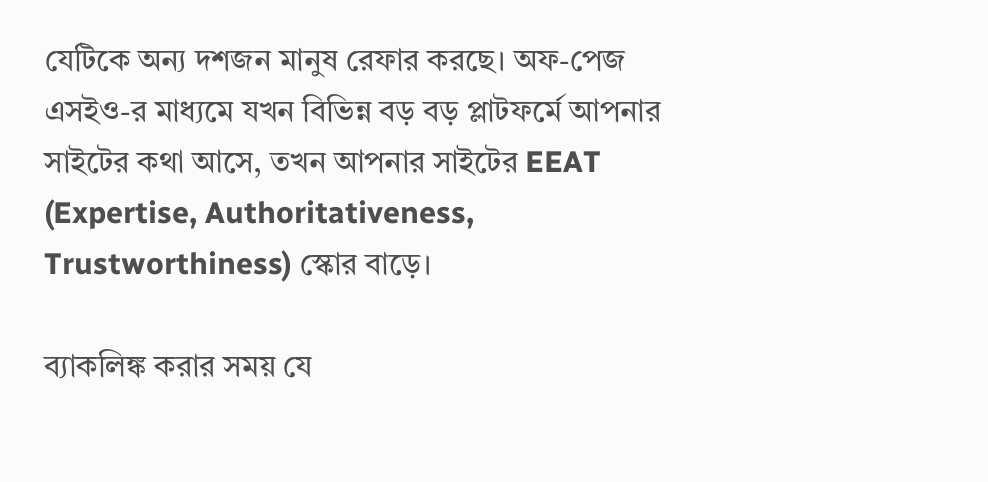যেটিকে অন্য দশজন মানুষ রেফার করছে। অফ-পেজ এসইও-র মাধ্যমে যখন বিভিন্ন বড় বড় প্লাটফর্মে আপনার সাইটের কথা আসে, তখন আপনার সাইটের EEAT (Expertise, Authoritativeness, Trustworthiness) স্কোর বাড়ে।

ব্যাকলিঙ্ক করার সময় যে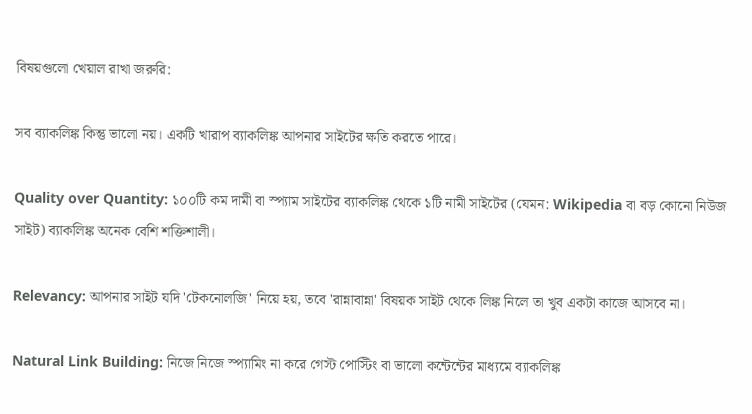বিষয়গুলো খেয়াল রাখা জরুরি:

সব ব্যাকলিঙ্ক কিন্তু ভালো নয়। একটি খারাপ ব্যাকলিঙ্ক আপনার সাইটের ক্ষতি করতে পারে।

Quality over Quantity: ১০০টি কম দামী বা স্প্যাম সাইটের ব্যাকলিঙ্ক থেকে ১টি নামী সাইটের (যেমন: Wikipedia বা বড় কোনো নিউজ সাইট) ব্যাকলিঙ্ক অনেক বেশি শক্তিশালী।

Relevancy: আপনার সাইট যদি 'টেকনোলজি' নিয়ে হয়, তবে 'রান্নাবান্না' বিষয়ক সাইট থেকে লিঙ্ক নিলে তা খুব একটা কাজে আসবে না।

Natural Link Building: নিজে নিজে স্প্যামিং না করে গেস্ট পোস্টিং বা ভালো কন্টেন্টের মাধ্যমে ব্যাকলিঙ্ক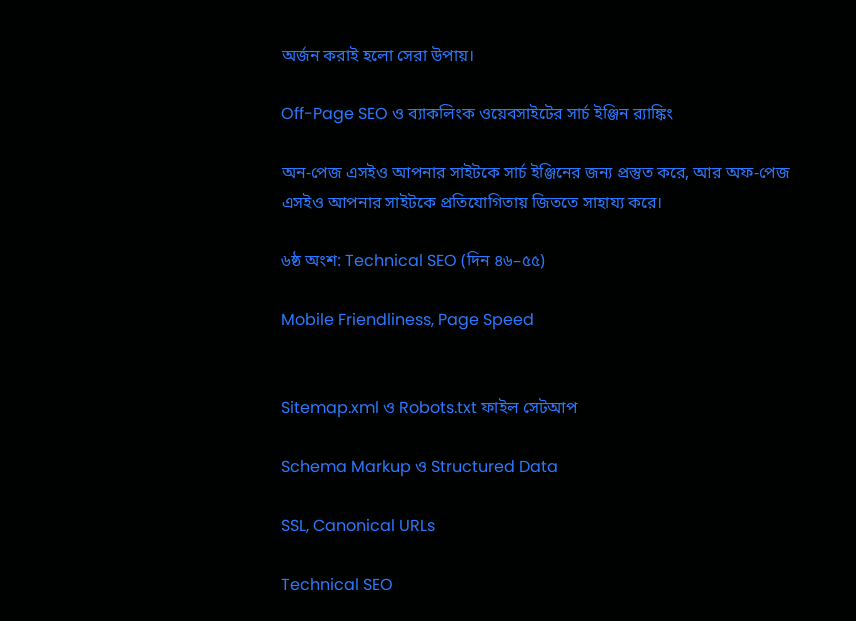অর্জন করাই হলো সেরা উপায়।

Off-Page SEO ও ব্যাকলিংক ওয়েবসাইটের সার্চ ইঞ্জিন র‍্যাঙ্কিং

অন-পেজ এসইও আপনার সাইটকে সার্চ ইঞ্জিনের জন্য প্রস্তুত করে, আর অফ-পেজ এসইও আপনার সাইটকে প্রতিযোগিতায় জিততে সাহায্য করে।

৬ষ্ঠ অংশ: Technical SEO (দিন ৪৬–৫৫)

Mobile Friendliness, Page Speed


Sitemap.xml ও Robots.txt ফাইল সেটআপ

Schema Markup ও Structured Data

SSL, Canonical URLs

Technical SEO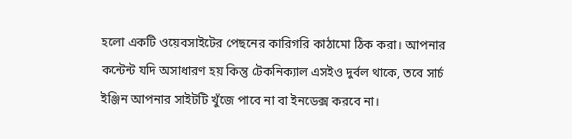হলো একটি ওয়েবসাইটের পেছনের কারিগরি কাঠামো ঠিক করা। আপনার কন্টেন্ট যদি অসাধারণ হয় কিন্তু টেকনিক্যাল এসইও দুর্বল থাকে, তবে সার্চ ইঞ্জিন আপনার সাইটটি খুঁজে পাবে না বা ইনডেক্স করবে না।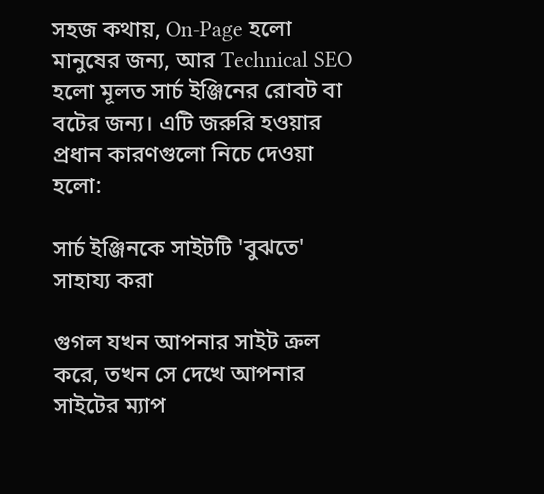সহজ কথায়, On-Page হলো মানুষের জন্য, আর Technical SEO হলো মূলত সার্চ ইঞ্জিনের রোবট বা বটের জন্য। এটি জরুরি হওয়ার প্রধান কারণগুলো নিচে দেওয়া হলো:

সার্চ ইঞ্জিনকে সাইটটি 'বুঝতে' সাহায্য করা

গুগল যখন আপনার সাইট ক্রল করে, তখন সে দেখে আপনার সাইটের ম্যাপ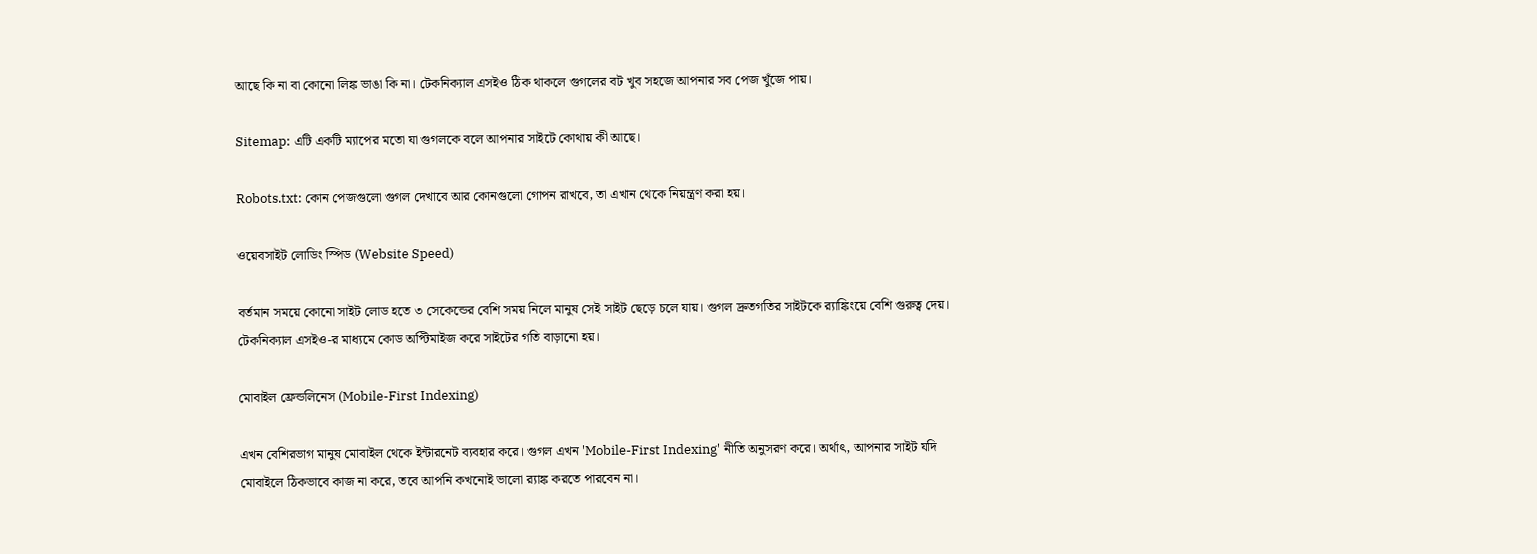আছে কি না বা কোনো লিঙ্ক ভাঙা কি না। টেকনিক্যাল এসইও ঠিক থাকলে গুগলের বট খুব সহজে আপনার সব পেজ খুঁজে পায়।

Sitemap: এটি একটি ম্যাপের মতো যা গুগলকে বলে আপনার সাইটে কোথায় কী আছে।

Robots.txt: কোন পেজগুলো গুগল দেখাবে আর কোনগুলো গোপন রাখবে, তা এখান থেকে নিয়ন্ত্রণ করা হয়।

ওয়েবসাইট লোডিং স্পিড (Website Speed)

বর্তমান সময়ে কোনো সাইট লোড হতে ৩ সেকেন্ডের বেশি সময় নিলে মানুষ সেই সাইট ছেড়ে চলে যায়। গুগল দ্রুতগতির সাইটকে র‍্যাঙ্কিংয়ে বেশি গুরুত্ব দেয়। টেকনিক্যাল এসইও-র মাধ্যমে কোড অপ্টিমাইজ করে সাইটের গতি বাড়ানো হয়।

মোবাইল ফ্রেন্ডলিনেস (Mobile-First Indexing)

এখন বেশিরভাগ মানুষ মোবাইল থেকে ইন্টারনেট ব্যবহার করে। গুগল এখন 'Mobile-First Indexing' নীতি অনুসরণ করে। অর্থাৎ, আপনার সাইট যদি মোবাইলে ঠিকভাবে কাজ না করে, তবে আপনি কখনোই ভালো র‍্যাঙ্ক করতে পারবেন না।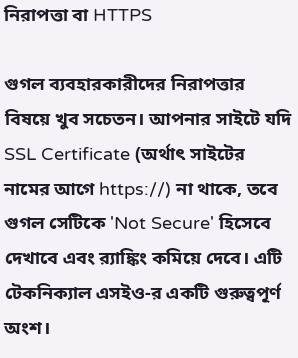নিরাপত্তা বা HTTPS

গুগল ব্যবহারকারীদের নিরাপত্তার বিষয়ে খুব সচেতন। আপনার সাইটে যদি SSL Certificate (অর্থাৎ সাইটের নামের আগে https://) না থাকে, তবে গুগল সেটিকে 'Not Secure' হিসেবে দেখাবে এবং র‍্যাঙ্কিং কমিয়ে দেবে। এটি টেকনিক্যাল এসইও-র একটি গুরুত্বপূর্ণ অংশ।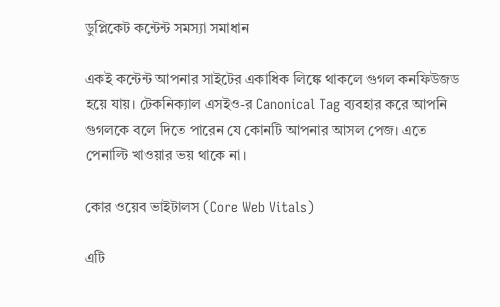ডুপ্লিকেট কন্টেন্ট সমস্যা সমাধান

একই কন্টেন্ট আপনার সাইটের একাধিক লিঙ্কে থাকলে গুগল কনফিউজড হয়ে যায়। টেকনিক্যাল এসইও-র Canonical Tag ব্যবহার করে আপনি গুগলকে বলে দিতে পারেন যে কোনটি আপনার আসল পেজ। এতে পেনাল্টি খাওয়ার ভয় থাকে না।

কোর ওয়েব ভাইটালস (Core Web Vitals)

এটি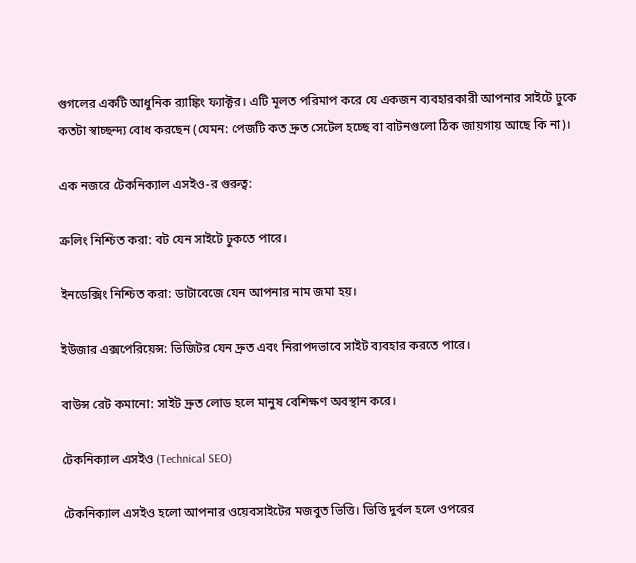গুগলের একটি আধুনিক র‍্যাঙ্কিং ফ্যাক্টর। এটি মূলত পরিমাপ করে যে একজন ব্যবহারকারী আপনার সাইটে ঢুকে কতটা স্বাচ্ছন্দ্য বোধ করছেন (যেমন: পেজটি কত দ্রুত সেটেল হচ্ছে বা বাটনগুলো ঠিক জায়গায় আছে কি না)।

এক নজরে টেকনিক্যাল এসইও-র গুরুত্ব:

ক্রলিং নিশ্চিত করা: বট যেন সাইটে ঢুকতে পারে।

ইনডেক্সিং নিশ্চিত করা: ডাটাবেজে যেন আপনার নাম জমা হয়।

ইউজার এক্সপেরিয়েন্স: ভিজিটর যেন দ্রুত এবং নিরাপদভাবে সাইট ব্যবহার করতে পারে।

বাউন্স রেট কমানো: সাইট দ্রুত লোড হলে মানুষ বেশিক্ষণ অবস্থান করে।

টেকনিক্যাল এসইও (Technical SEO)

টেকনিক্যাল এসইও হলো আপনার ওয়েবসাইটের মজবুত ভিত্তি। ভিত্তি দুর্বল হলে ওপরের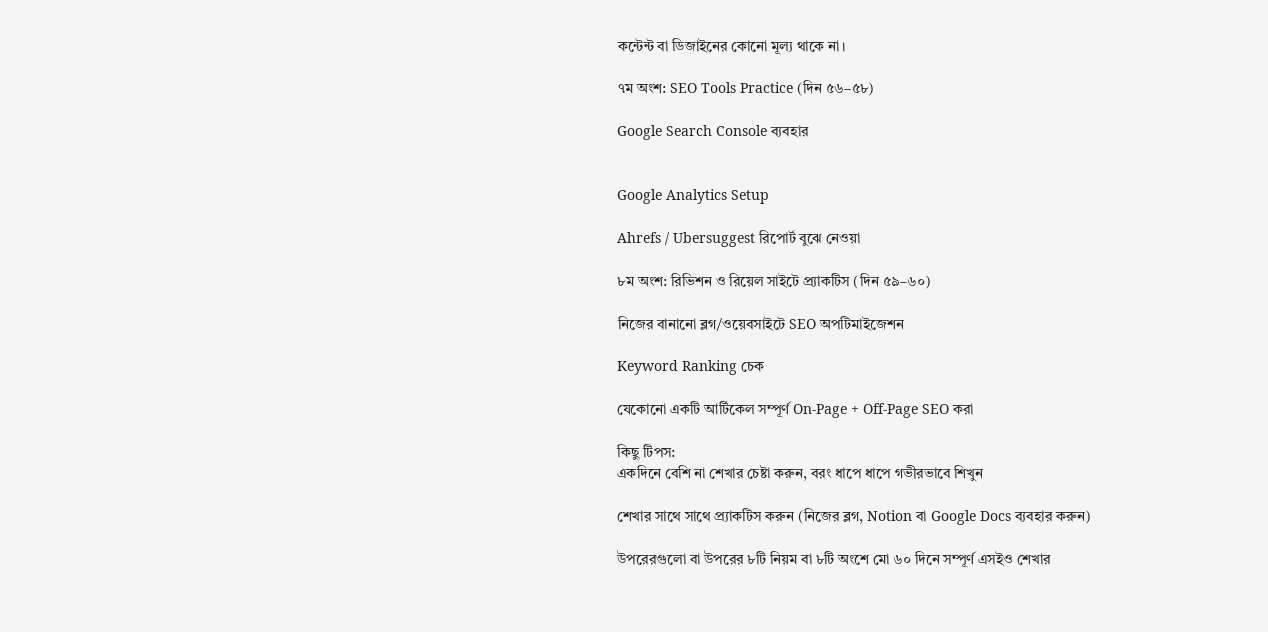কন্টেন্ট বা ডিজাইনের কোনো মূল্য থাকে না।

৭ম অংশ: SEO Tools Practice (দিন ৫৬–৫৮)

Google Search Console ব্যবহার


Google Analytics Setup

Ahrefs / Ubersuggest রিপোর্ট বুঝে নেওয়া

৮ম অংশ: রিভিশন ও রিয়েল সাইটে প্র্যাকটিস (দিন ৫৯–৬০)

নিজের বানানো ব্লগ/ওয়েবসাইটে SEO অপটিমাইজেশন

Keyword Ranking চেক

যেকোনো একটি আর্টিকেল সম্পূর্ণ On-Page + Off-Page SEO করা

কিছু টিপস:
একদিনে বেশি না শেখার চেষ্টা করুন, বরং ধাপে ধাপে গভীরভাবে শিখুন

শেখার সাথে সাথে প্র্যাকটিস করুন (নিজের ব্লগ, Notion বা Google Docs ব্যবহার করুন)

উপরেরগুলো বা উপরের ৮টি নিয়ম বা ৮টি অংশে মো ৬০ দিনে সম্পূর্ণ এসইও শেখার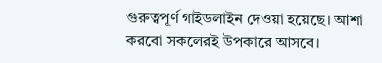গুরুত্বপূর্ণ গাইডলাইন দেওয়া হয়েছে। আশা করবো সকলেরই উপকারে আসবে।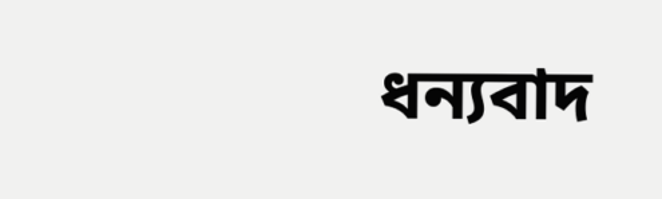ধন্যবাদ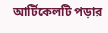আর্টিকেলটি পড়ার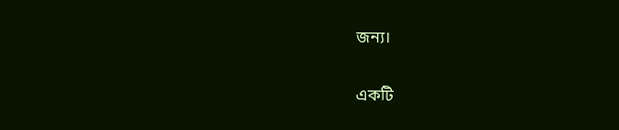জন্য।

একটি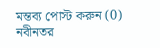মন্তব্য পোস্ট করুন (0)
নবীনতর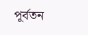পূর্বতন